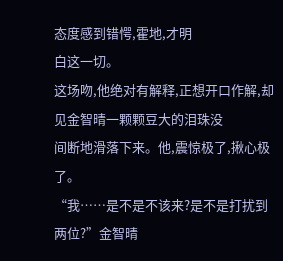态度感到错愕,霍地,才明
白这一切。
这场吻,他绝对有解释,正想开口作解,却见金智晴一颗颗豆大的泪珠没
间断地滑落下来。他,震惊极了,揪心极了。
“我……是不是不该来?是不是打扰到两位?”金智晴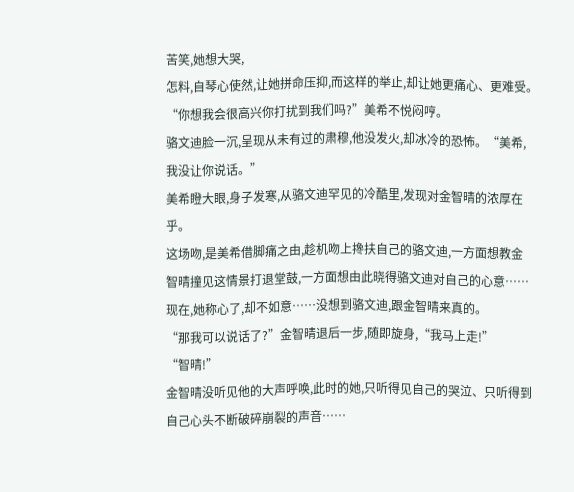苦笑,她想大哭,
怎料,自琴心使然,让她拼命压抑,而这样的举止,却让她更痛心、更难受。
“你想我会很高兴你打扰到我们吗?”美希不悦闷哼。
骆文迪脸一沉,呈现从未有过的肃穆,他没发火,却冰冷的恐怖。“美希,
我没让你说话。”
美希瞪大眼,身子发寒,从骆文迪罕见的冷酷里,发现对金智晴的浓厚在
乎。
这场吻,是美希借脚痛之由,趁机吻上搀扶自己的骆文迪,一方面想教金
智晴撞见这情景打退堂鼓,一方面想由此晓得骆文迪对自己的心意……
现在,她称心了,却不如意……没想到骆文迪,跟金智晴来真的。
“那我可以说话了?”金智晴退后一步,随即旋身,“我马上走!”
“智晴!”
金智晴没听见他的大声呼唤,此时的她,只听得见自己的哭泣、只听得到
自己心头不断破碎崩裂的声音……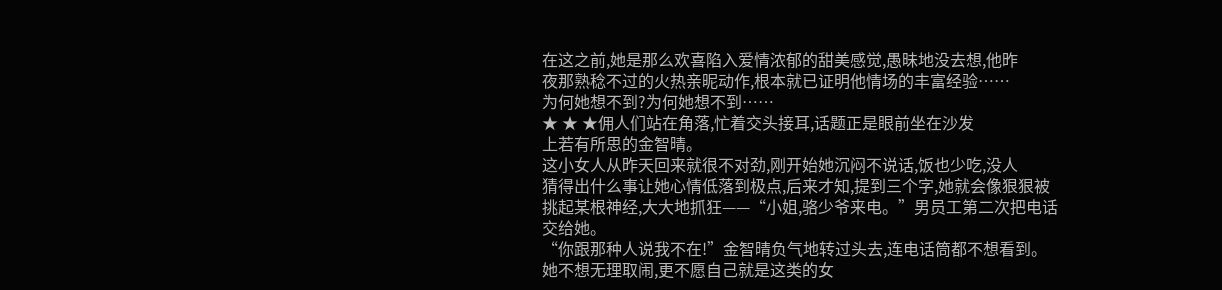在这之前,她是那么欢喜陷入爱情浓郁的甜美感觉,愚昧地没去想,他昨
夜那熟稔不过的火热亲昵动作,根本就已证明他情场的丰富经验……
为何她想不到?为何她想不到……
★ ★ ★佣人们站在角落,忙着交头接耳,话题正是眼前坐在沙发
上若有所思的金智晴。
这小女人从昨天回来就很不对劲,刚开始她沉闷不说话,饭也少吃,没人
猜得出什么事让她心情低落到极点,后来才知,提到三个字,她就会像狠狠被
挑起某根神经,大大地抓狂——“小姐,骆少爷来电。”男员工第二次把电话
交给她。
“你跟那种人说我不在!”金智晴负气地转过头去,连电话筒都不想看到。
她不想无理取闹,更不愿自己就是这类的女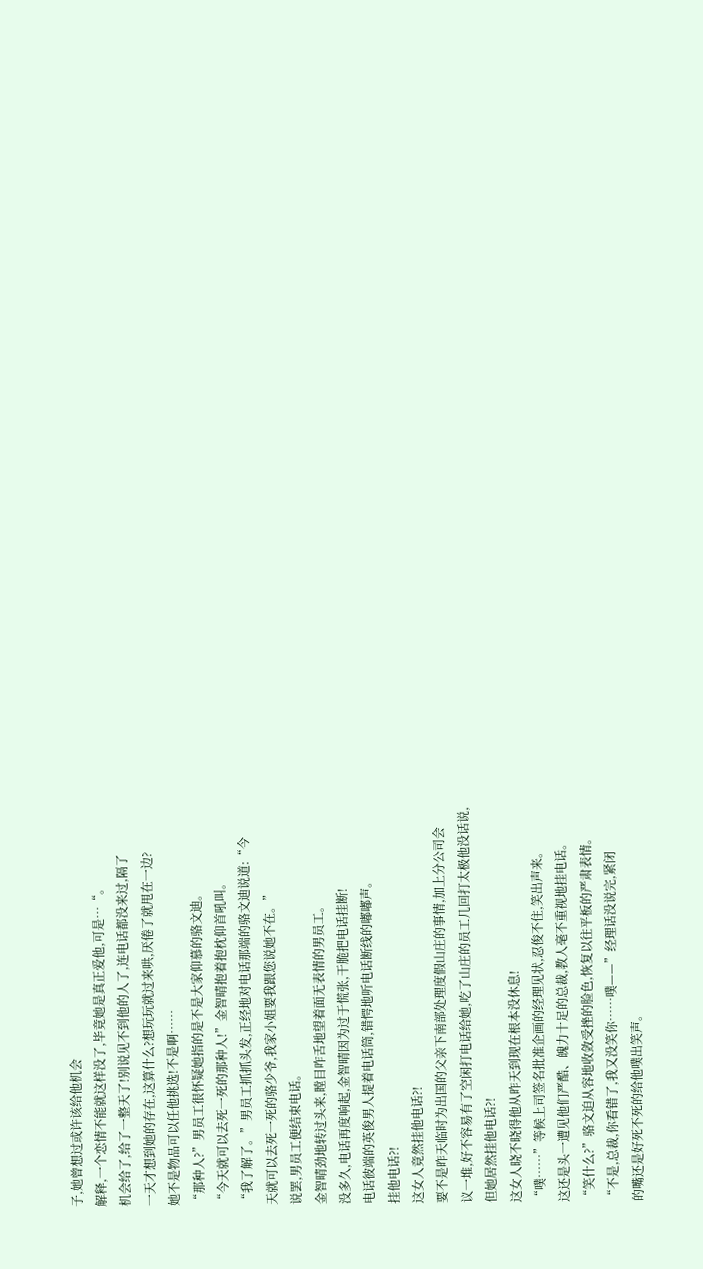子,她曾想过或许该给他机会
解释,一个恋情不能就这样没了,毕竟她是真正爱他,可是…“。
机会给了,给了一整天了!别说见不到他的人了,连电话都没来过,隔了
一天才想到她的存在,这算什么?想玩玩就过来哄,厌倦了就甩在一边?
她不是物品可以任他挑选!不是啊……
“那种人?”男员工很怀疑她指的是不是大家仰慕的骆文迪。
“今天就可以去死一死的那种人!”金智晴抱着抱枕仰首吼叫。
“我了解了。”男员工抓抓头发,正经地对电话那端的骆文迪说道:“今
天就可以去死一死的骆少爷,我家小姐要我跟您说她不在。”
说罢,男员工便结束电话。
金智晴劲地转过头来,瞠目咋舌地望着面无表情的男员工。
没多久,电话再度响起,金智晴因为过于慌张,干脆把电话挂断!
电话彼端的英俊男人提着电话筒,错愕地听电话断线的嘟嘟声。
挂他电话?!
这女人竟然挂他电话?!
要不是昨天临时为出国的父亲下南部处理度假山庄的事情,加上分公司会
议一堆,好不容易有了空闲打电话给她,吃了山庄的员工几回打太极他没话说,
但她居然挂他电话?!
这女人晓不晓得他从昨天到现在根本没休息!
“噗……”等候上司签名批准企画的经理见状,忍俊不住,笑出声来。
这还是头一遭见他们严酷、魄力十足的总裁,教人毫不重视地挂电话。
“笑什么?”骆文迫从容地收敛受挫的脸色,恢复以往平板的严肃表情。
“不是,总裁,你看错了,我又没笑你……噗——”经理话没说完,紧闭
的嘴还是好死不死的给他噗出笑声。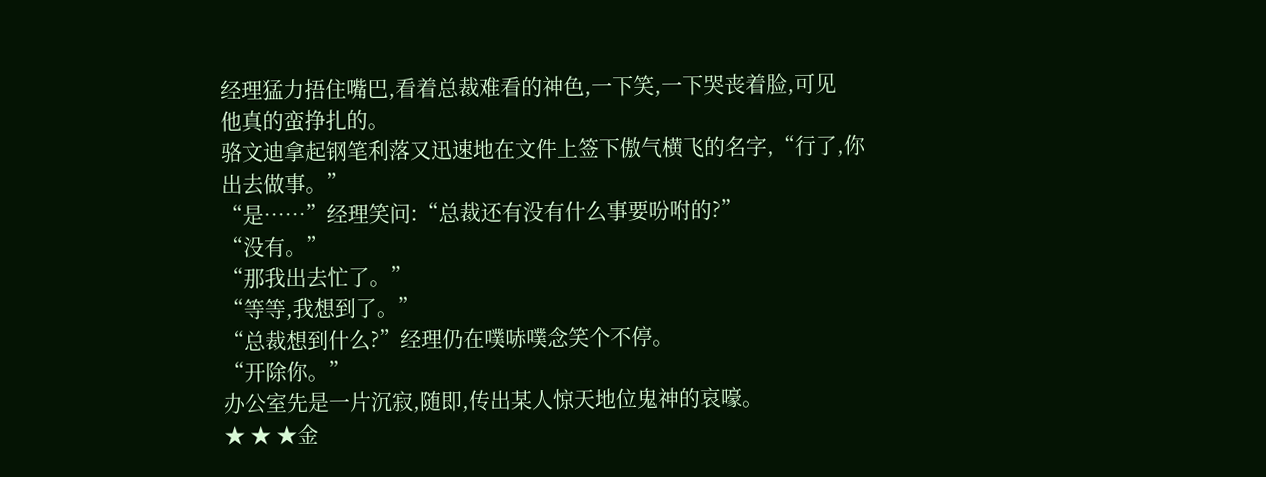经理猛力捂住嘴巴,看着总裁难看的神色,一下笑,一下哭丧着脸,可见
他真的蛮挣扎的。
骆文迪拿起钢笔利落又迅速地在文件上签下傲气横飞的名字,“行了,你
出去做事。”
“是……”经理笑问:“总裁还有没有什么事要吩咐的?”
“没有。”
“那我出去忙了。”
“等等,我想到了。”
“总裁想到什么?”经理仍在噗哧噗念笑个不停。
“开除你。”
办公室先是一片沉寂,随即,传出某人惊天地位鬼神的哀嚎。
★ ★ ★金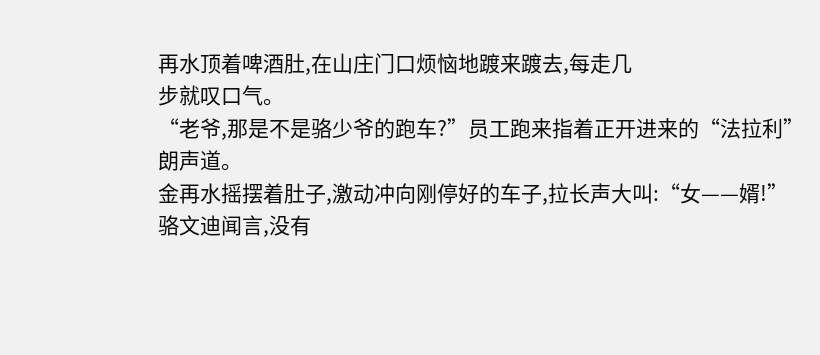再水顶着啤酒肚,在山庄门口烦恼地踱来踱去,每走几
步就叹口气。
“老爷,那是不是骆少爷的跑车?”员工跑来指着正开进来的“法拉利”
朗声道。
金再水摇摆着肚子,激动冲向刚停好的车子,拉长声大叫:“女——婿!”
骆文迪闻言,没有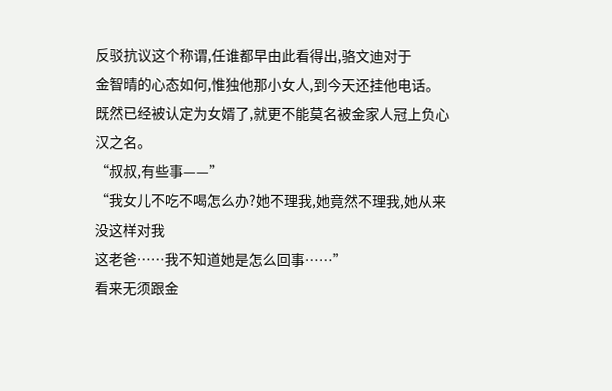反驳抗议这个称谓,任谁都早由此看得出,骆文迪对于
金智晴的心态如何,惟独他那小女人,到今天还挂他电话。
既然已经被认定为女婿了,就更不能莫名被金家人冠上负心汉之名。
“叔叔,有些事——”
“我女儿不吃不喝怎么办?她不理我,她竟然不理我,她从来没这样对我
这老爸……我不知道她是怎么回事……”
看来无须跟金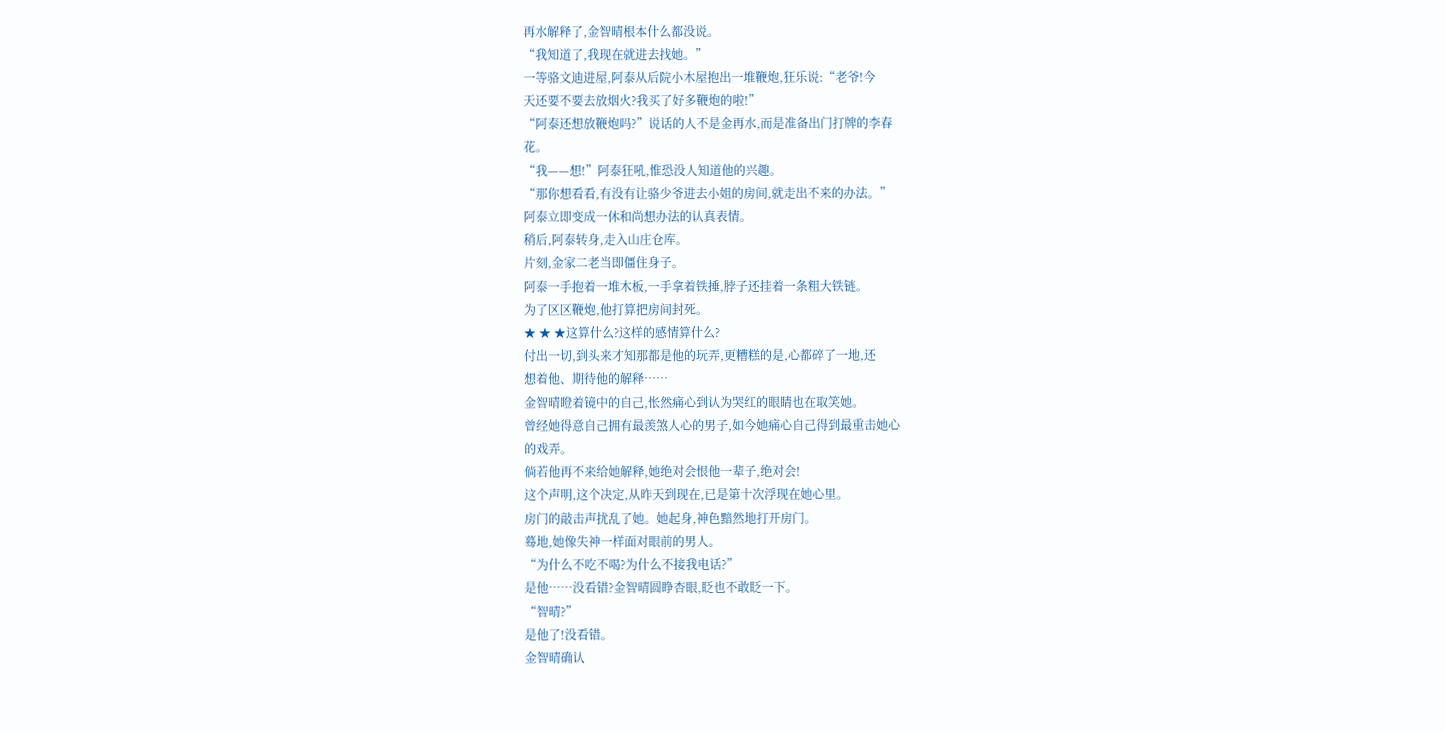再水解释了,金智晴根本什么都没说。
“我知道了,我现在就进去找她。”
一等骆文迪进屋,阿泰从后院小木屋抱出一堆鞭炮,狂乐说:“老爷!今
天还要不要去放烟火?我买了好多鞭炮的啦!”
“阿泰还想放鞭炮吗?”说话的人不是金再水,而是准备出门打牌的李春
花。
“我——想!”阿泰狂吼,惟恐没人知道他的兴趣。
“那你想看看,有没有让骆少爷进去小姐的房间,就走出不来的办法。”
阿泰立即变成一休和尚想办法的认真表情。
稍后,阿泰转身,走入山庄仓库。
片刻,金家二老当即僵住身子。
阿泰一手抱着一堆木板,一手拿着铁捶,脖子还挂着一条粗大铁链。
为了区区鞭炮,他打算把房间封死。
★ ★ ★这算什么?这样的感情算什么?
付出一切,到头来才知那都是他的玩弄,更糟糕的是,心都碎了一地,还
想着他、期待他的解释……
金智晴瞪着镜中的自己,怅然痛心到认为哭红的眼睛也在取笑她。
曾经她得意自己拥有最羡煞人心的男子,如今她痛心自己得到最重击她心
的戏弄。
倘若他再不来给她解释,她绝对会恨他一辈子,绝对会!
这个声明,这个决定,从昨天到现在,已是第十次浮现在她心里。
房门的敲击声扰乱了她。她起身,神色黯然地打开房门。
蓦地,她像失神一样面对眼前的男人。
“为什么不吃不喝?为什么不接我电话?”
是他……没看错?金智晴圆睁杏眼,眨也不敢眨一下。
“智晴?”
是他了!没看错。
金智晴确认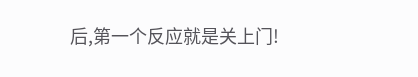后,第一个反应就是关上门!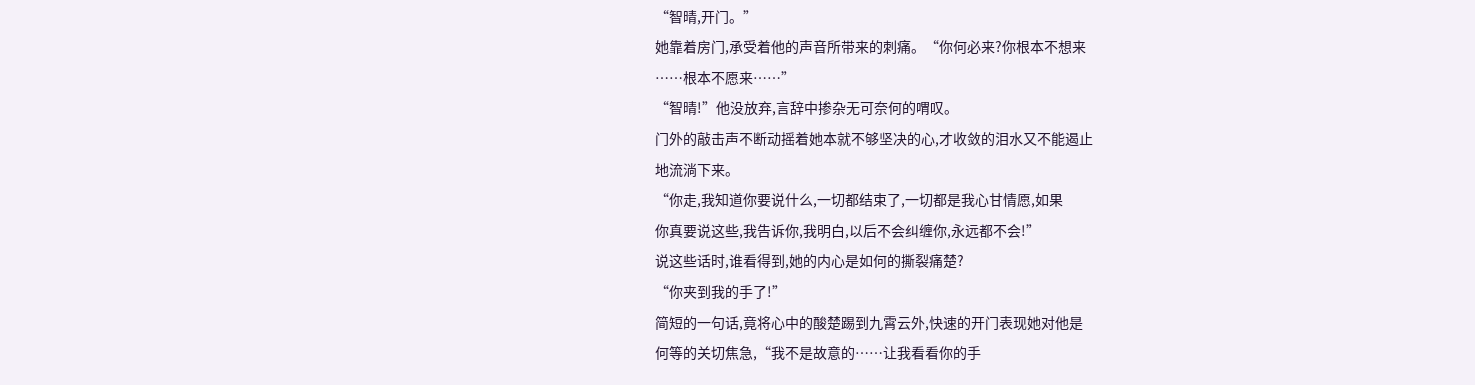“智晴,开门。”
她靠着房门,承受着他的声音所带来的刺痛。“你何必来?你根本不想来
……根本不愿来……”
“智晴!”他没放弃,言辞中掺杂无可奈何的喟叹。
门外的敲击声不断动摇着她本就不够坚决的心,才收敛的泪水又不能遏止
地流淌下来。
“你走,我知道你要说什么,一切都结束了,一切都是我心甘情愿,如果
你真要说这些,我告诉你,我明白,以后不会纠缠你,永远都不会!”
说这些话时,谁看得到,她的内心是如何的撕裂痛楚?
“你夹到我的手了!”
简短的一句话,竟将心中的酸楚踢到九霄云外,快速的开门表现她对他是
何等的关切焦急,“我不是故意的……让我看看你的手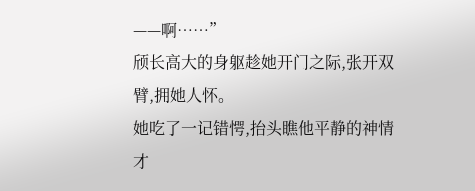——啊……”
颀长高大的身躯趁她开门之际,张开双臂,拥她人怀。
她吃了一记错愕,抬头瞧他平静的神情才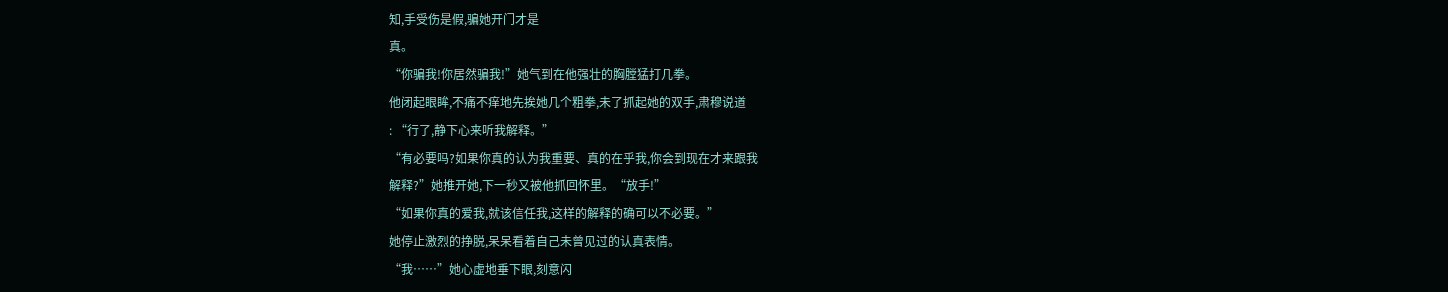知,手受伤是假,骗她开门才是
真。
“你骗我!你居然骗我!”她气到在他强壮的胸膛猛打几拳。
他闭起眼眸,不痛不痒地先挨她几个粗拳,未了抓起她的双手,肃穆说道
: “行了,静下心来听我解释。”
“有必要吗?如果你真的认为我重要、真的在乎我,你会到现在才来跟我
解释?”她推开她,下一秒又被他抓回怀里。“放手!”
“如果你真的爱我,就该信任我,这样的解释的确可以不必要。”
她停止激烈的挣脱,呆呆看着自己未曾见过的认真表情。
“我……”她心虚地垂下眼,刻意闪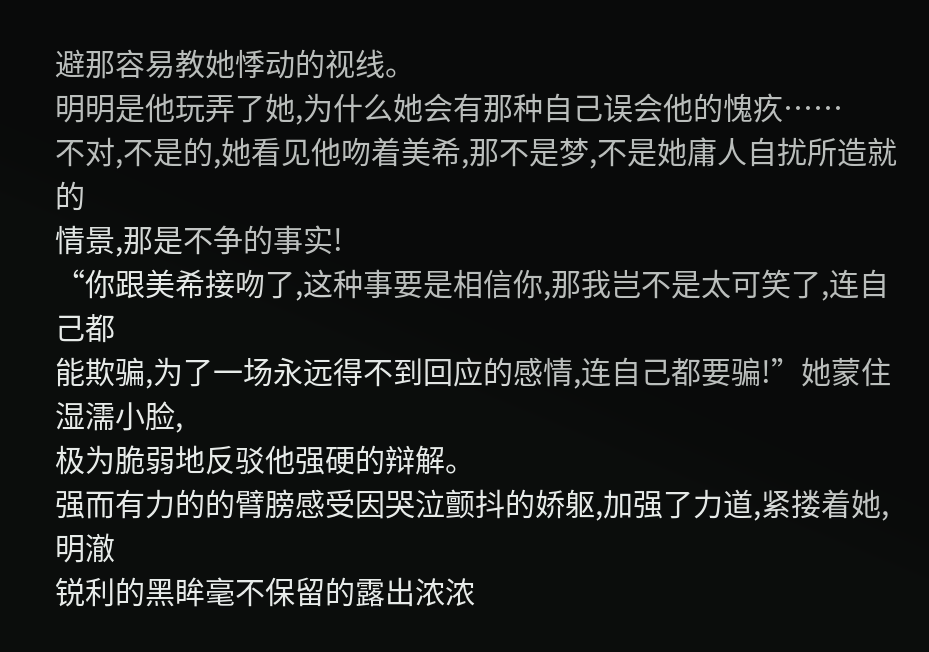避那容易教她悸动的视线。
明明是他玩弄了她,为什么她会有那种自己误会他的愧疚……
不对,不是的,她看见他吻着美希,那不是梦,不是她庸人自扰所造就的
情景,那是不争的事实!
“你跟美希接吻了,这种事要是相信你,那我岂不是太可笑了,连自己都
能欺骗,为了一场永远得不到回应的感情,连自己都要骗!”她蒙住湿濡小脸,
极为脆弱地反驳他强硬的辩解。
强而有力的的臂膀感受因哭泣颤抖的娇躯,加强了力道,紧搂着她,明澈
锐利的黑眸毫不保留的露出浓浓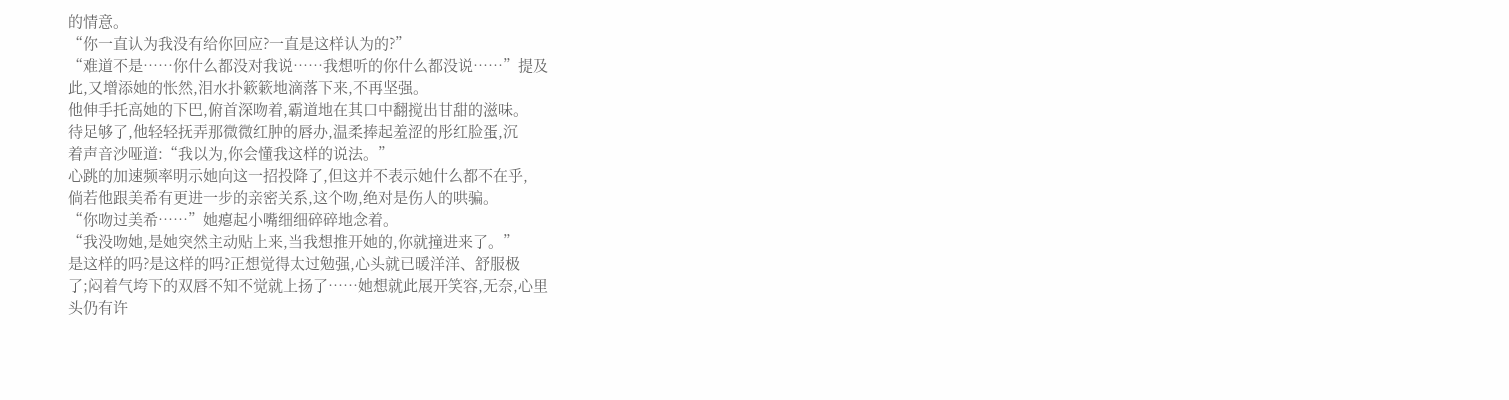的情意。
“你一直认为我没有给你回应?一直是这样认为的?”
“难道不是……你什么都没对我说……我想听的你什么都没说……”提及
此,又增添她的怅然,泪水扑簌簌地滴落下来,不再坚强。
他伸手托高她的下巴,俯首深吻着,霸道地在其口中翻搅出甘甜的滋味。
待足够了,他轻轻抚弄那微微红肿的唇办,温柔捧起羞涩的彤红脸蛋,沉
着声音沙哑道:“我以为,你会懂我这样的说法。”
心跳的加速频率明示她向这一招投降了,但这并不表示她什么都不在乎,
倘若他跟美希有更进一步的亲密关系,这个吻,绝对是伤人的哄骗。
“你吻过美希……”她瘪起小嘴细细碎碎地念着。
“我没吻她,是她突然主动贴上来,当我想推开她的,你就撞进来了。”
是这样的吗?是这样的吗?正想觉得太过勉强,心头就已暖洋洋、舒服极
了;闷着气垮下的双唇不知不觉就上扬了……她想就此展开笑容,无奈,心里
头仍有许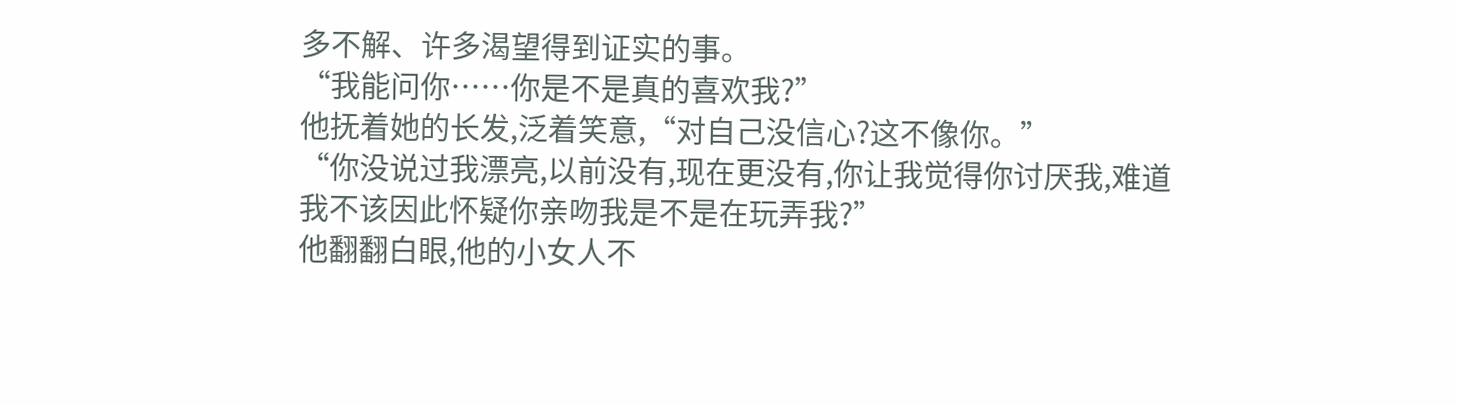多不解、许多渴望得到证实的事。
“我能问你……你是不是真的喜欢我?”
他抚着她的长发,泛着笑意,“对自己没信心?这不像你。”
“你没说过我漂亮,以前没有,现在更没有,你让我觉得你讨厌我,难道
我不该因此怀疑你亲吻我是不是在玩弄我?”
他翻翻白眼,他的小女人不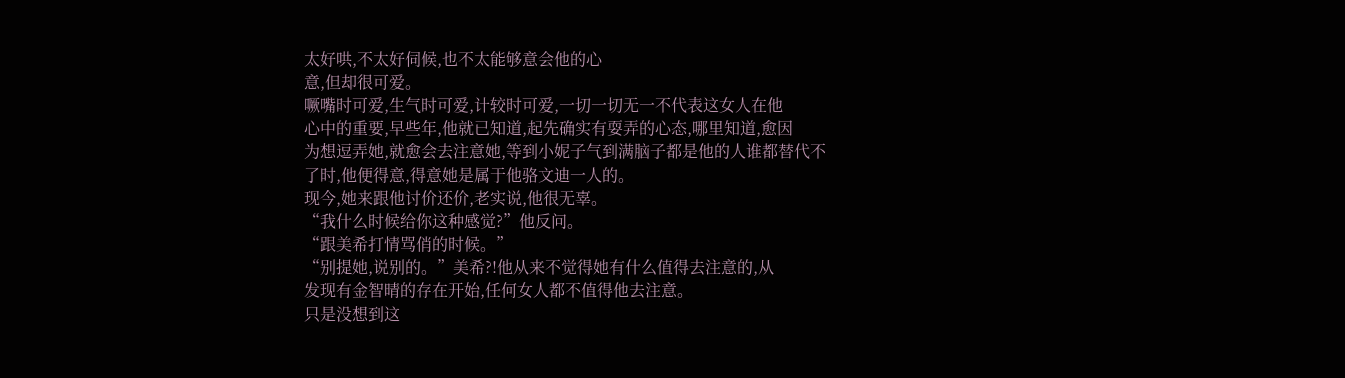太好哄,不太好伺候,也不太能够意会他的心
意,但却很可爱。
噘嘴时可爱,生气时可爱,计较时可爱,一切一切无一不代表这女人在他
心中的重要,早些年,他就已知道,起先确实有耍弄的心态,哪里知道,愈因
为想逗弄她,就愈会去注意她,等到小妮子气到满脑子都是他的人谁都替代不
了时,他便得意,得意她是属于他骆文迪一人的。
现今,她来跟他讨价还价,老实说,他很无辜。
“我什么时候给你这种感觉?”他反问。
“跟美希打情骂俏的时候。”
“别提她,说别的。”美希?!他从来不觉得她有什么值得去注意的,从
发现有金智晴的存在开始,任何女人都不值得他去注意。
只是没想到这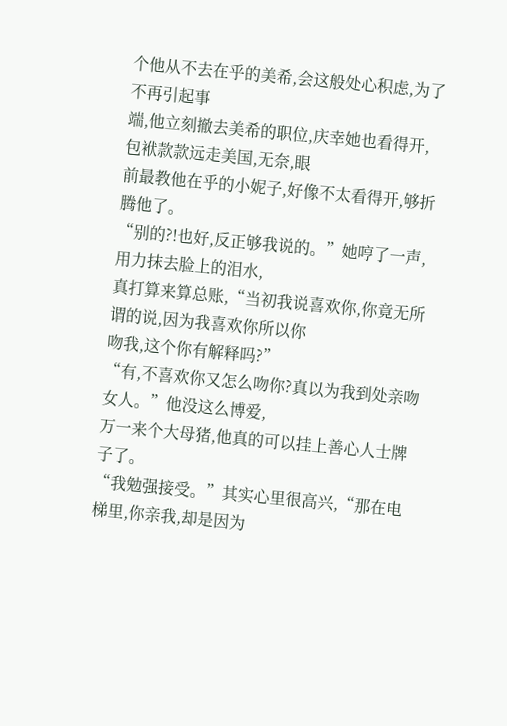个他从不去在乎的美希,会这般处心积虑,为了不再引起事
端,他立刻撤去美希的职位,庆幸她也看得开,包袱款款远走美国,无奈,眼
前最教他在乎的小妮子,好像不太看得开,够折腾他了。
“别的?!也好,反正够我说的。”她哼了一声,用力抹去脸上的泪水,
真打算来算总账,“当初我说喜欢你,你竟无所谓的说,因为我喜欢你所以你
吻我,这个你有解释吗?”
“有,不喜欢你又怎么吻你?真以为我到处亲吻女人。”他没这么博爱,
万一来个大母猪,他真的可以挂上善心人士牌子了。
“我勉强接受。”其实心里很高兴,“那在电梯里,你亲我,却是因为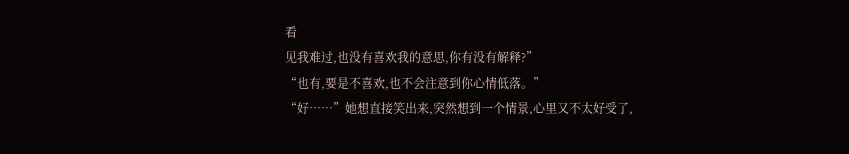看
见我难过,也没有喜欢我的意思,你有没有解释?”
“也有,要是不喜欢,也不会注意到你心情低落。”
“好……”她想直接笑出来,突然想到一个情景,心里又不太好受了,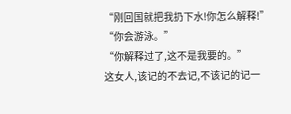“刚回国就把我扔下水!你怎么解释!”
“你会游泳。”
“你解释过了,这不是我要的。”
这女人,该记的不去记,不该记的记一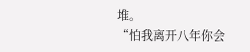堆。
“怕我离开八年你会